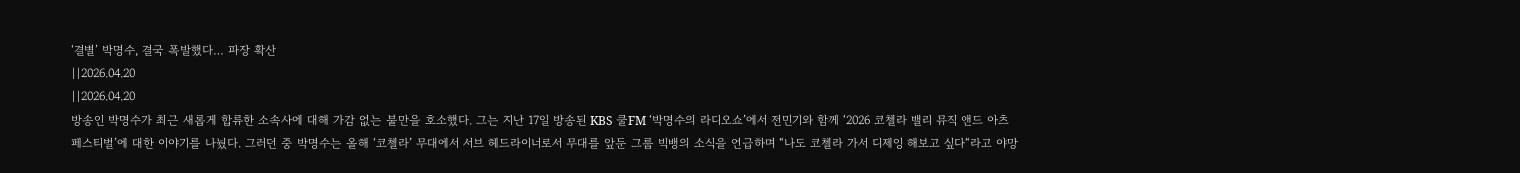‘결별’ 박명수, 결국 폭발했다… 파장 확산
||2026.04.20
||2026.04.20
방송인 박명수가 최근 새롭게 합류한 소속사에 대해 가감 없는 불만을 호소했다. 그는 지난 17일 방송된 KBS 쿨FM ‘박명수의 라디오쇼’에서 전민기와 함께 ‘2026 코첼라 밸리 뮤직 앤드 아츠 페스티벌’에 대한 이야기를 나눴다. 그러던 중 박명수는 올해 ‘코첼라’ 무대에서 서브 헤드라이너로서 무대를 앞둔 그룹 빅뱅의 소식을 언급하며 “나도 코첼라 가서 디제잉 해보고 싶다“라고 야망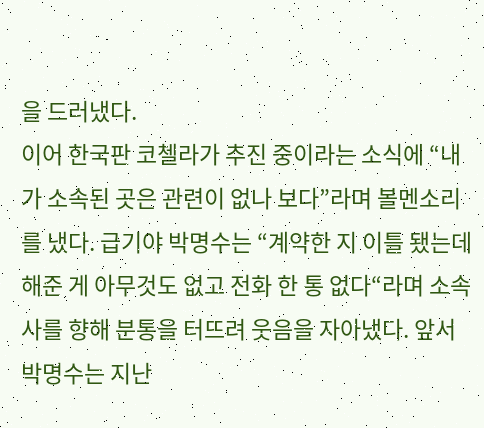을 드러냈다.
이어 한국판 코첼라가 추진 중이라는 소식에 “내가 소속된 곳은 관련이 없나 보다”라며 볼멘소리를 냈다. 급기야 박명수는 “계약한 지 이틀 됐는데 해준 게 아무것도 없고 전화 한 통 없다“라며 소속사를 향해 분통을 터뜨려 웃음을 자아냈다. 앞서 박명수는 지난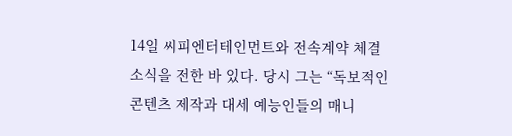14일 씨피엔터테인먼트와 전속계약 체결 소식을 전한 바 있다. 당시 그는 “독보적인 콘텐츠 제작과 대세 예능인들의 매니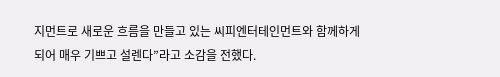지먼트로 새로운 흐름을 만들고 있는 씨피엔터테인먼트와 함께하게 되어 매우 기쁘고 설렌다”라고 소감을 전했다.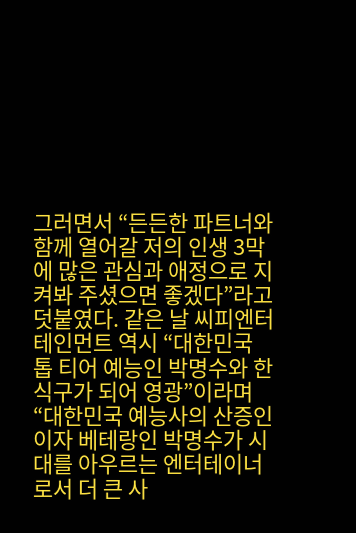그러면서 “든든한 파트너와 함께 열어갈 저의 인생 3막에 많은 관심과 애정으로 지켜봐 주셨으면 좋겠다”라고 덧붙였다. 같은 날 씨피엔터테인먼트 역시 “대한민국 톱 티어 예능인 박명수와 한식구가 되어 영광”이라며 “대한민국 예능사의 산증인이자 베테랑인 박명수가 시대를 아우르는 엔터테이너로서 더 큰 사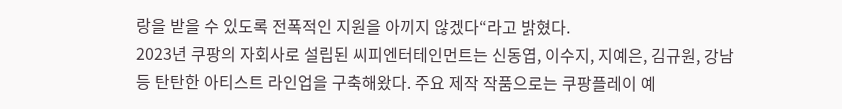랑을 받을 수 있도록 전폭적인 지원을 아끼지 않겠다“라고 밝혔다.
2023년 쿠팡의 자회사로 설립된 씨피엔터테인먼트는 신동엽, 이수지, 지예은, 김규원, 강남 등 탄탄한 아티스트 라인업을 구축해왔다. 주요 제작 작품으로는 쿠팡플레이 예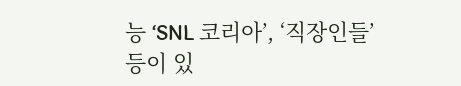능 ‘SNL 코리아’, ‘직장인들’ 등이 있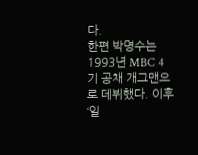다.
한편 박명수는 1993년 MBC 4기 공채 개그맨으로 데뷔했다. 이후 ‘일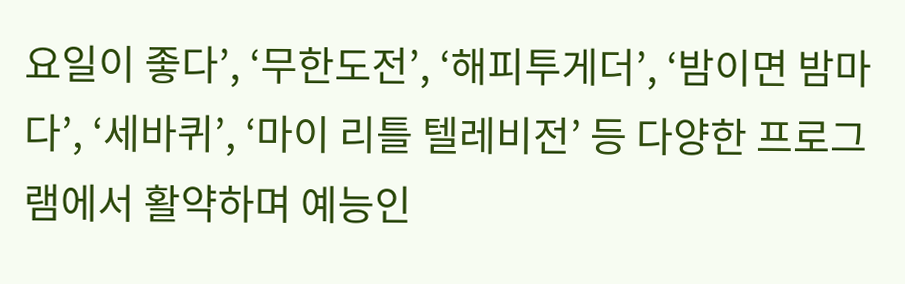요일이 좋다’, ‘무한도전’, ‘해피투게더’, ‘밤이면 밤마다’, ‘세바퀴’, ‘마이 리틀 텔레비전’ 등 다양한 프로그램에서 활약하며 예능인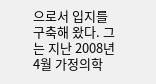으로서 입지를 구축해 왔다. 그는 지난 2008년 4월 가정의학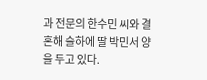과 전문의 한수민 씨와 결혼해 슬하에 딸 박민서 양을 두고 있다.